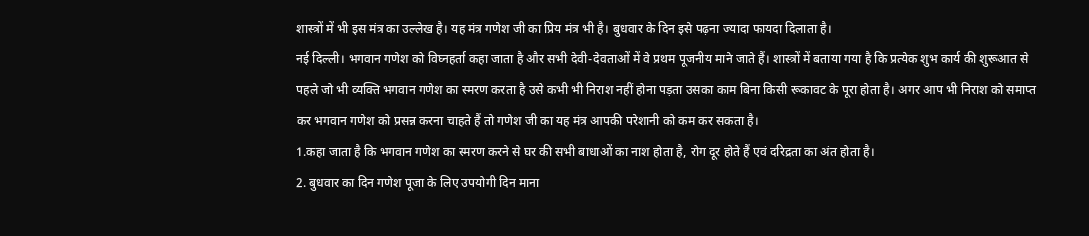शास्त्रों में भी इस मंत्र का उल्लेख है। यह मंत्र गणेश जी का प्रिय मंत्र भी है। बुधवार के दिन इसे पढ़ना ज्यादा फायदा दिलाता है।
नई दिल्ली। भगवान गणेश को विघ्नहर्ता कहा जाता है और सभी देवी-देवताओं में वे प्रथम पूजनीय माने जाते हैं। शास्त्रों में बताया गया है कि प्रत्येक शुभ कार्य की शुरूआत से पहले जो भी व्यक्ति भगवान गणेश का स्मरण करता है उसे कभी भी निराश नहीं होना पड़ता उसका काम बिना किसी रूकावट के पूरा होता है। अगर आप भी निराश को समाप्त कर भगवान गणेश को प्रसन्न करना चाहते हैं तो गणेश जी का यह मंत्र आपकी परेशानी को कम कर सकता है।
1.कहा जाता है कि भगवान गणेश का स्मरण करने से घर की सभी बाधाओं का नाश होता है, रोग दूर होते हैं एवं दरिद्रता का अंत होता है।
2. बुधवार का दिन गणेश पूजा के लिए उपयोगी दिन माना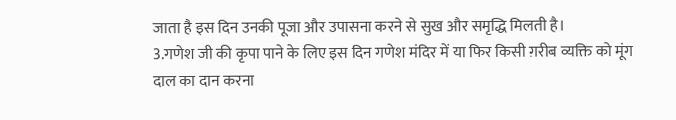जाता है इस दिन उनकी पूजा और उपासना करने से सुख और समृद्धि मिलती है।
3.गणेश जी की कृपा पाने के लिए इस दिन गणेश मंदिर में या फिर किसी ग़रीब व्यक्ति को मूंग दाल का दान करना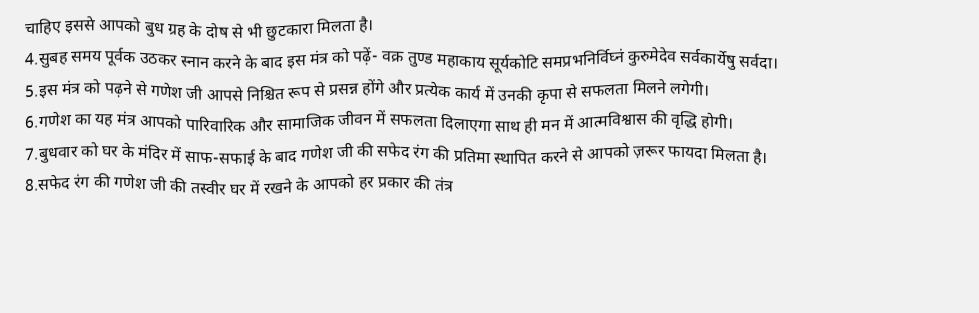चाहिए इससे आपको बुध ग्रह के दोष से भी छुटकारा मिलता है।
4.सुबह समय पूर्वक उठकर स्नान करने के बाद इस मंत्र को पढ़ें- वक्र तुण्ड महाकाय सूर्यकोटि समप्रभनिर्विघ्नं कुरुमेदेव सर्वकार्येषु सर्वदा।
5.इस मंत्र को पढ़ने से गणेश जी आपसे निश्चित रूप से प्रसन्न होंगे और प्रत्येक कार्य में उनकी कृपा से सफलता मिलने लगेगी।
6.गणेश का यह मंत्र आपको पारिवारिक और सामाजिक जीवन में सफलता दिलाएगा साथ ही मन में आत्मविश्वास की वृद्धि होगी।
7.बुधवार को घर के मंदिर में साफ-सफाई के बाद गणेश जी की सफेद रंग की प्रतिमा स्थापित करने से आपको ज़रूर फायदा मिलता है।
8.सफेद रंग की गणेश जी की तस्वीर घर में रखने के आपको हर प्रकार की तंत्र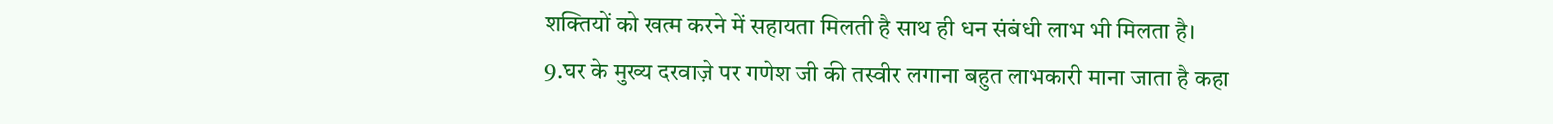शक्तियों को खत्म करने में सहायता मिलती है साथ ही धन संबंधी लाभ भी मिलता है।
9.घर के मुख्य दरवाज़े पर गणेश जी की तस्वीर लगाना बहुत लाभकारी माना जाता है कहा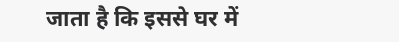जाता है कि इससे घर में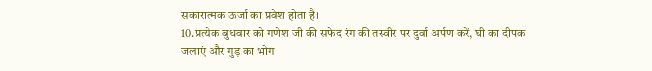सकारात्मक ऊर्जा का प्रवेश होता है।
10.प्रत्येक बुधवार को गणेश जी की सफेद रंग की तस्वीर पर दुर्वा अर्पण करें, घी का दीपक जलाएं और गुड़ का भोग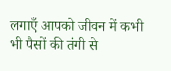लगाएँ आपको जीवन में कभी भी पैसों की तंगी से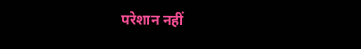परेशान नहीं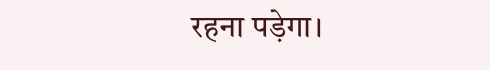रहना पड़ेगा।